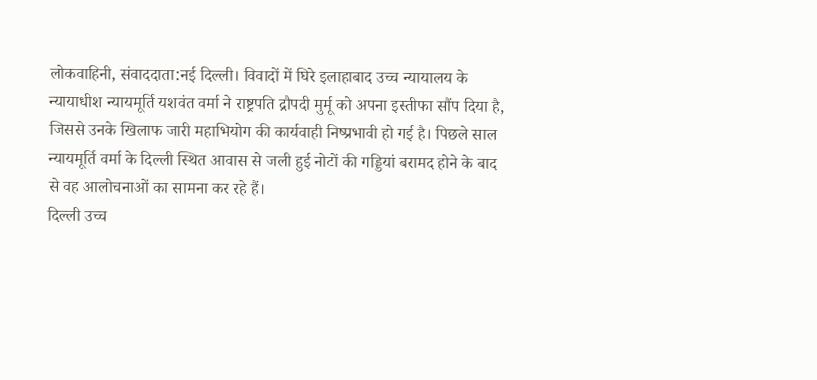लोकवाहिनी, संवाददाता:नई दिल्ली। विवादों में घिरे इलाहाबाद उच्च न्यायालय के न्यायाधीश न्यायमूर्ति यशवंत वर्मा ने राष्ट्रपति द्रौपदी मुर्मू को अपना इस्तीफा सौंप दिया है, जिससे उनके खिलाफ जारी महाभियोग की कार्यवाही निष्प्रभावी हो गई है। पिछले साल न्यायमूर्ति वर्मा के दिल्ली स्थित आवास से जली हुई नोटों की गड्डियां बरामद होने के बाद से वह आलोचनाओं का सामना कर रहे हैं।
दिल्ली उच्च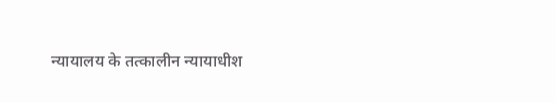न्यायालय के तत्कालीन न्यायाधीश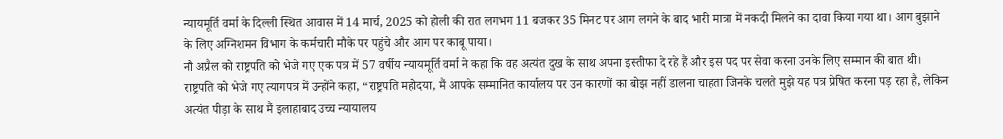न्यायमूर्ति वर्मा के दिल्ली स्थित आवास में 14 मार्च, 2025 को होली की रात लगभग 11 बजकर 35 मिनट पर आग लगने के बाद भारी मात्रा में नकदी मिलने का दावा किया गया था। आग बुझाने के लिए अग्निशमन विभाग के कर्मचारी मौके पर पहुंचे और आग पर काबू पाया।
नौ अप्रैल को राष्ट्रपति को भेजे गए एक पत्र में 57 वर्षीय न्यायमूर्ति वर्मा ने कहा कि वह अत्यंत दुख के साथ अपना इस्तीफा दे रहे हैं और इस पद पर सेवा करना उनके लिए सम्मान की बात थी। राष्ट्रपति को भेजे गए त्यागपत्र में उन्होंने कहा, “राष्ट्रपति महोदया, मैं आपके सम्मानित कार्यालय पर उन कारणों का बोझ नहीं डालना चाहता जिनके चलते मुझे यह पत्र प्रेषित करना पड़ रहा है, लेकिन अत्यंत पीड़ा के साथ मैं इलाहाबाद उच्च न्यायालय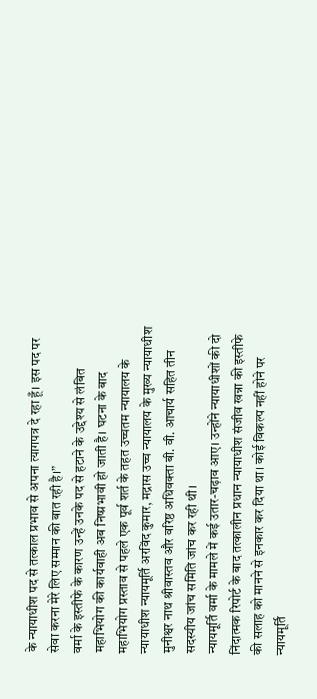के न्यायाधीश पद से तत्काल प्रभाव से अपना त्यागपत्र दे रहा हूँ। इस पद पर सेवा करना मेरे लिए सम्मान की बात रही है।”
वर्मा के इस्तीफे के कारण उन्हें उनके पद से हटाने के उद्देश्य से लंबित महाभियोग की कार्यवाही अब निष्प्रभावी हो जाती है। घटना के बाद महाभियोग प्रस्ताव से पहले एक पूर्व शर्त के तहत उच्चतम न्यायालय के न्यायाधीश न्यायमूर्ति अरविंद कुमार, मद्रास उच्च न्यायालय के मुख्य न्यायाधीश मुनीश्वर नाथ श्रीवास्तव और वरिष्ठ अधिवक्ता बी. वी. आचार्य सहित तीन सदस्यीय जांच समिति जांच कर रही थी।
न्यायमूर्ति वर्मा के मामले में कई उतार-चढ़ाव आए। उन्होंने न्यायाधीशों की दो निंदात्मक रिपोर्ट के बाद तत्कालीन प्रधान न्यायाधीश संजीव खन्ना की इस्तीफे की सलाह को मानने से इनकार कर दिया था। कोई विकल्प नहीं होने पर न्यायमूर्ति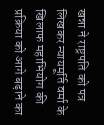खन्ना ने राष्ट्रपति को पत्र लिखकर न्यायमूर्ति वर्मा के खिलाफ महाभियोग की प्रक्रिया को आगे बढ़ाने का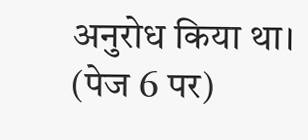अनुरोध किया था। (पेज 6 पर)